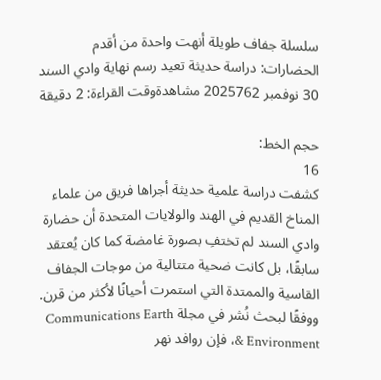سلسلة جفاف طويلة أنهت واحدة من أقدم الحضارات: دراسة حديثة تعيد رسم نهاية وادي السند
30 نوفمبر 2025762 مشاهدةوقت القراءة: 2 دقيقة

حجم الخط:
16
كشفت دراسة علمية حديثة أجراها فريق من علماء المناخ القديم في الهند والولايات المتحدة أن حضارة وادي السند لم تختفِ بصورة غامضة كما كان يُعتقد سابقًا، بل كانت ضحية متتالية من موجات الجفاف القاسية والممتدة التي استمرت أحيانًا لأكثر من قرن.
ووفقًا لبحث نُشر في مجلة Communications Earth & Environment، فإن روافد نهر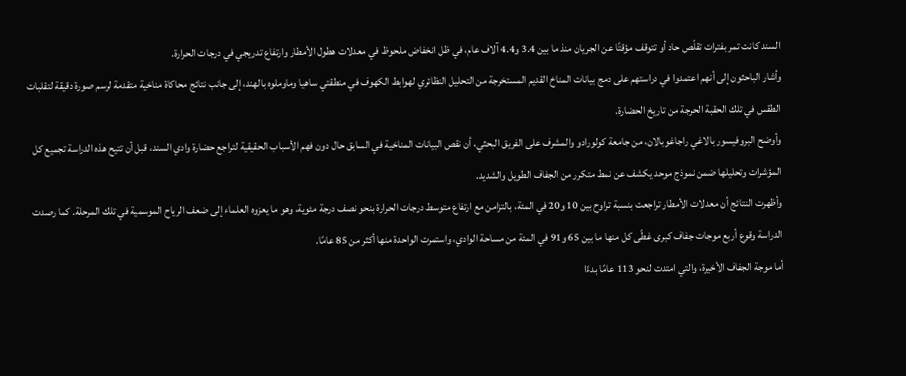السند كانت تمر بفترات تقلّص حاد أو تتوقف مؤقتًا عن الجريان منذ ما بين 3.4 و4.4 آلاف عام، في ظل انخفاض ملحوظ في معدلات هطول الأمطار وارتفاع تدريجي في درجات الحرارة.
وأشار الباحثون إلى أنهم اعتمدوا في دراستهم على دمج بيانات المناخ القديم المستخرجة من التحليل النظائري لهوابط الكهوف في منطقتي ساهيا وماوملوه بالهند، إلى جانب نتائج محاكاة مناخية متقدمة لرسم صورة دقيقة لتقلبات الطقس في تلك الحقبة الحرجة من تاريخ الحضارة.
وأوضح البروفيسور بالاغي راجاغوبالان، من جامعة كولورادو والمشرف على الفريق البحثي، أن نقص البيانات المناخية في السابق حال دون فهم الأسباب الحقيقية لتراجع حضارة وادي السند، قبل أن تتيح هذه الدراسة تجميع كل المؤشرات وتحليلها ضمن نموذج موحد يكشف عن نمط متكرر من الجفاف الطويل والشديد.
وأظهرت النتائج أن معدلات الأمطار تراجعت بنسبة تراوح بين 10 و20 في المئة، بالتزامن مع ارتفاع متوسط درجات الحرارة بنحو نصف درجة مئوية، وهو ما يعزوه العلماء إلى ضعف الرياح الموسمية في تلك المرحلة. كما رصدت الدراسة وقوع أربع موجات جفاف كبرى غطّى كل منها ما بين 65 و91 في المئة من مساحة الوادي، واستمرت الواحدة منها أكثر من 85 عامًا.
أما موجة الجفاف الأخيرة، والتي امتدت لنحو 113 عامًا بدءًا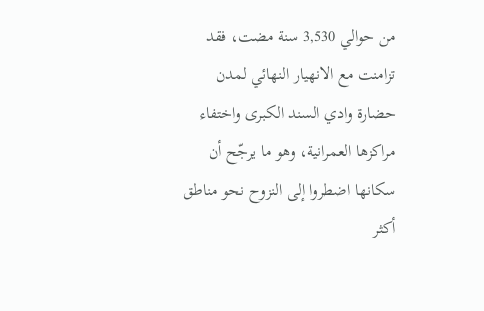من حوالي 3,530 سنة مضت، فقد تزامنت مع الانهيار النهائي لمدن حضارة وادي السند الكبرى واختفاء مراكزها العمرانية، وهو ما يرجّح أن سكانها اضطروا إلى النزوح نحو مناطق أكثر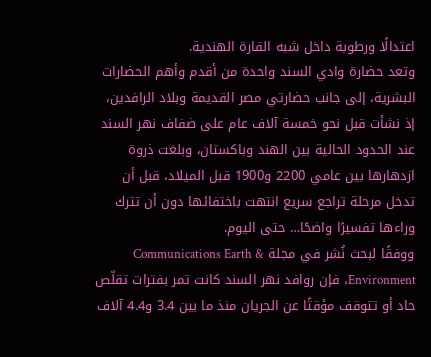اعتدالًا ورطوبة داخل شبه القارة الهندية.
وتعد حضارة وادي السند واحدة من أقدم وأهم الحضارات البشرية، إلى جانب حضارتي مصر القديمة وبلاد الرافدين، إذ نشأت قبل نحو خمسة آلاف عام على ضفاف نهر السند عند الحدود الحالية بين الهند وباكستان، وبلغت ذروة ازدهارها بين عامي 2200 و1900 قبل الميلاد، قبل أن تدخل مرحلة تراجع سريع انتهت باختفائها دون أن تترك وراءها تفسيرًا واضحًا… حتى اليوم.
ووفقًا لبحث نُشر في مجلة Communications Earth & Environment، فإن روافد نهر السند كانت تمر بفترات تقلّص حاد أو تتوقف مؤقتًا عن الجريان منذ ما بين 3.4 و4.4 آلاف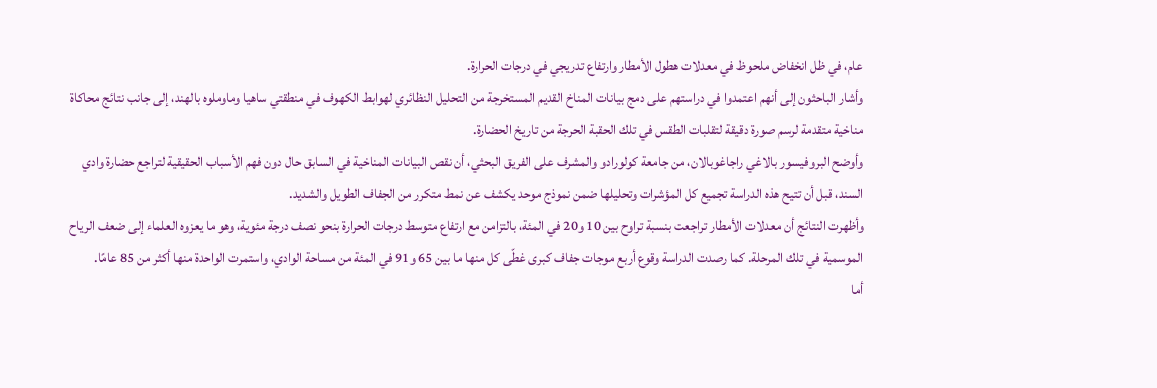عام، في ظل انخفاض ملحوظ في معدلات هطول الأمطار وارتفاع تدريجي في درجات الحرارة.
وأشار الباحثون إلى أنهم اعتمدوا في دراستهم على دمج بيانات المناخ القديم المستخرجة من التحليل النظائري لهوابط الكهوف في منطقتي ساهيا وماوملوه بالهند، إلى جانب نتائج محاكاة مناخية متقدمة لرسم صورة دقيقة لتقلبات الطقس في تلك الحقبة الحرجة من تاريخ الحضارة.
وأوضح البروفيسور بالاغي راجاغوبالان، من جامعة كولورادو والمشرف على الفريق البحثي، أن نقص البيانات المناخية في السابق حال دون فهم الأسباب الحقيقية لتراجع حضارة وادي السند، قبل أن تتيح هذه الدراسة تجميع كل المؤشرات وتحليلها ضمن نموذج موحد يكشف عن نمط متكرر من الجفاف الطويل والشديد.
وأظهرت النتائج أن معدلات الأمطار تراجعت بنسبة تراوح بين 10 و20 في المئة، بالتزامن مع ارتفاع متوسط درجات الحرارة بنحو نصف درجة مئوية، وهو ما يعزوه العلماء إلى ضعف الرياح الموسمية في تلك المرحلة. كما رصدت الدراسة وقوع أربع موجات جفاف كبرى غطّى كل منها ما بين 65 و91 في المئة من مساحة الوادي، واستمرت الواحدة منها أكثر من 85 عامًا.
أما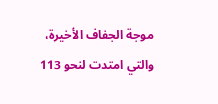موجة الجفاف الأخيرة، والتي امتدت لنحو 113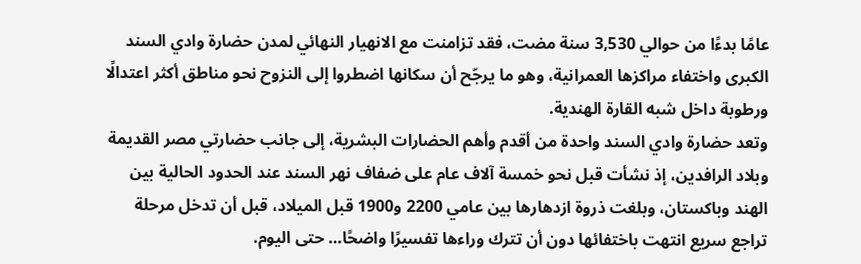عامًا بدءًا من حوالي 3,530 سنة مضت، فقد تزامنت مع الانهيار النهائي لمدن حضارة وادي السند الكبرى واختفاء مراكزها العمرانية، وهو ما يرجّح أن سكانها اضطروا إلى النزوح نحو مناطق أكثر اعتدالًا ورطوبة داخل شبه القارة الهندية.
وتعد حضارة وادي السند واحدة من أقدم وأهم الحضارات البشرية، إلى جانب حضارتي مصر القديمة وبلاد الرافدين، إذ نشأت قبل نحو خمسة آلاف عام على ضفاف نهر السند عند الحدود الحالية بين الهند وباكستان، وبلغت ذروة ازدهارها بين عامي 2200 و1900 قبل الميلاد، قبل أن تدخل مرحلة تراجع سريع انتهت باختفائها دون أن تترك وراءها تفسيرًا واضحًا… حتى اليوم.